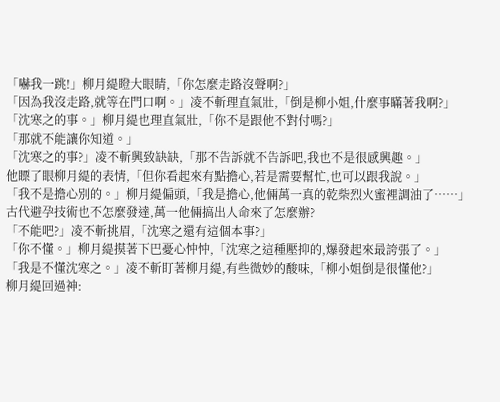「嚇我一跳!」柳月緹瞪大眼睛,「你怎麼走路沒聲啊?」
「因為我沒走路,就等在門口啊。」凌不斬理直氣壯,「倒是柳小姐,什麼事瞞著我啊?」
「沈寒之的事。」柳月緹也理直氣壯,「你不是跟他不對付嗎?」
「那就不能讓你知道。」
「沈寒之的事?」凌不斬興致缺缺,「那不告訴就不告訴吧,我也不是很感興趣。」
他瞟了眼柳月緹的表情,「但你看起來有點擔心,若是需要幫忙,也可以跟我說。」
「我不是擔心別的。」柳月緹偏頭,「我是擔心,他倆萬一真的乾柴烈火蜜裡調油了……」
古代避孕技術也不怎麼發達,萬一他倆搞出人命來了怎麼辦?
「不能吧?」凌不斬挑眉,「沈寒之還有這個本事?」
「你不懂。」柳月緹摸著下巴憂心忡忡,「沈寒之這種壓抑的,爆發起來最誇張了。」
「我是不懂沈寒之。」凌不斬盯著柳月緹,有些微妙的酸味,「柳小姐倒是很懂他?」
柳月緹回過神: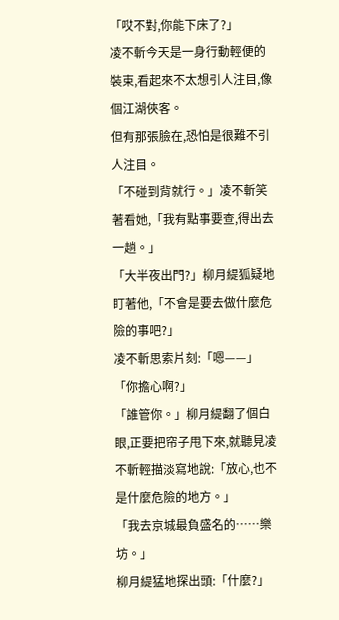「哎不對,你能下床了?」
凌不斬今天是一身行動輕便的裝束,看起來不太想引人注目,像個江湖俠客。
但有那張臉在,恐怕是很難不引人注目。
「不碰到背就行。」凌不斬笑著看她,「我有點事要查,得出去一趟。」
「大半夜出門?」柳月緹狐疑地盯著他,「不會是要去做什麼危險的事吧?」
凌不斬思索片刻:「嗯——」
「你擔心啊?」
「誰管你。」柳月緹翻了個白眼,正要把帘子甩下來,就聽見凌不斬輕描淡寫地說:「放心,也不是什麼危險的地方。」
「我去京城最負盛名的……樂坊。」
柳月緹猛地探出頭:「什麼?」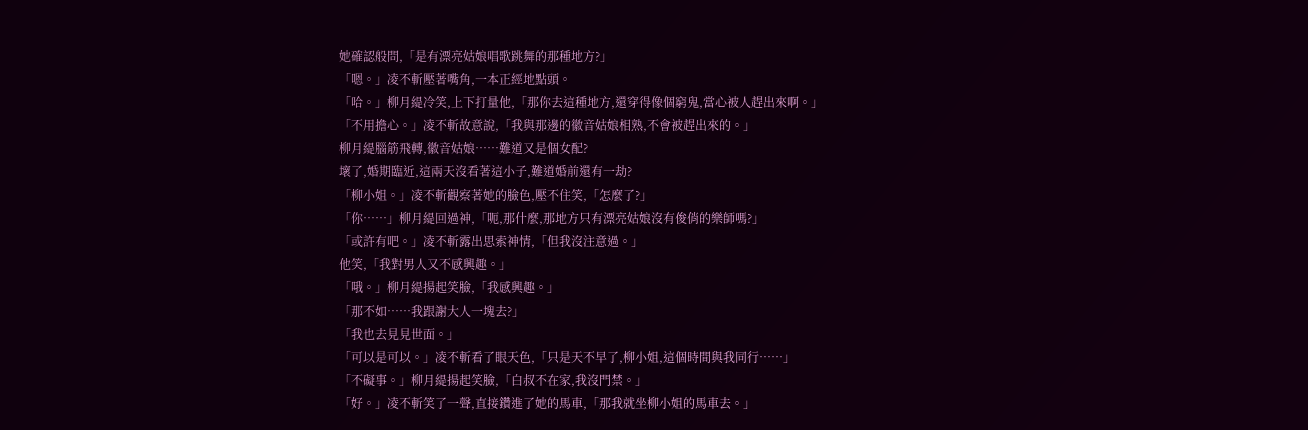她確認般問,「是有漂亮姑娘唱歌跳舞的那種地方?」
「嗯。」凌不斬壓著嘴角,一本正經地點頭。
「哈。」柳月緹冷笑,上下打量他,「那你去這種地方,還穿得像個窮鬼,當心被人趕出來啊。」
「不用擔心。」凌不斬故意說,「我與那邊的徽音姑娘相熟,不會被趕出來的。」
柳月緹腦筋飛轉,徽音姑娘……難道又是個女配?
壞了,婚期臨近,這兩天沒看著這小子,難道婚前還有一劫?
「柳小姐。」凌不斬觀察著她的臉色,壓不住笑,「怎麼了?」
「你……」柳月緹回過神,「呃,那什麼,那地方只有漂亮姑娘沒有俊俏的樂師嗎?」
「或許有吧。」凌不斬露出思索神情,「但我沒注意過。」
他笑,「我對男人又不感興趣。」
「哦。」柳月緹揚起笑臉,「我感興趣。」
「那不如……我跟謝大人一塊去?」
「我也去見見世面。」
「可以是可以。」凌不斬看了眼天色,「只是天不早了,柳小姐,這個時間與我同行……」
「不礙事。」柳月緹揚起笑臉,「白叔不在家,我沒門禁。」
「好。」凌不斬笑了一聲,直接鑽進了她的馬車,「那我就坐柳小姐的馬車去。」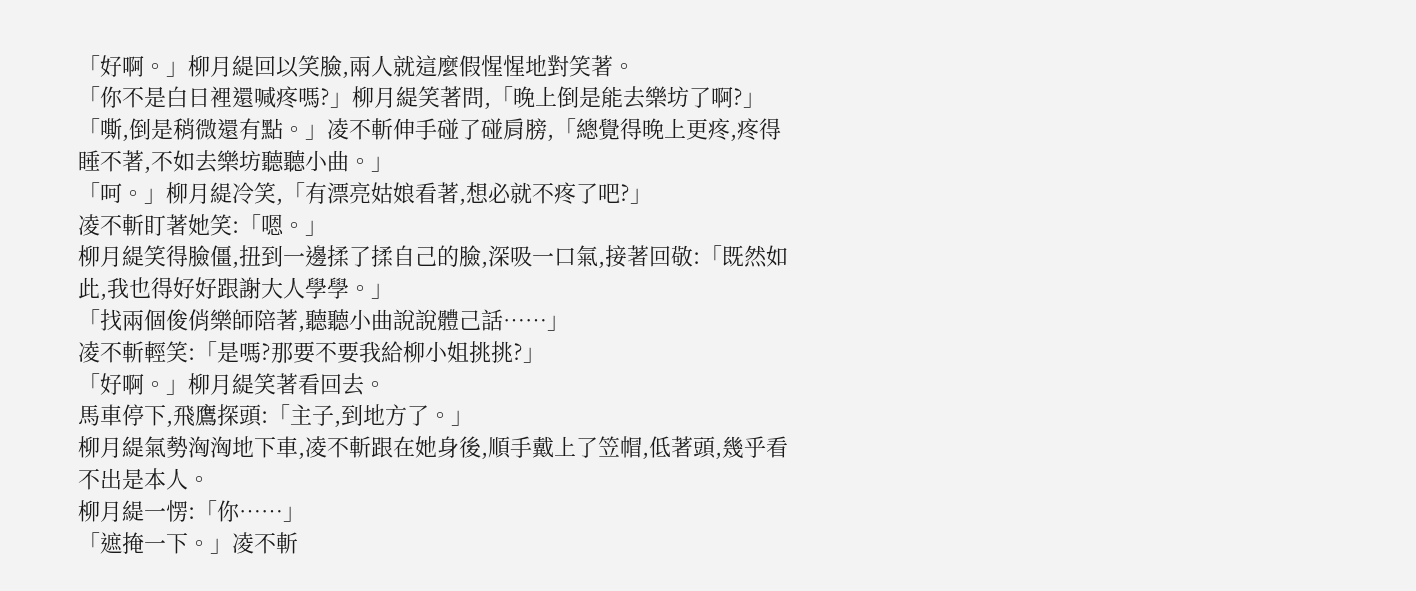「好啊。」柳月緹回以笑臉,兩人就這麼假惺惺地對笑著。
「你不是白日裡還喊疼嗎?」柳月緹笑著問,「晚上倒是能去樂坊了啊?」
「嘶,倒是稍微還有點。」凌不斬伸手碰了碰肩膀,「總覺得晚上更疼,疼得睡不著,不如去樂坊聽聽小曲。」
「呵。」柳月緹冷笑,「有漂亮姑娘看著,想必就不疼了吧?」
凌不斬盯著她笑:「嗯。」
柳月緹笑得臉僵,扭到一邊揉了揉自己的臉,深吸一口氣,接著回敬:「既然如此,我也得好好跟謝大人學學。」
「找兩個俊俏樂師陪著,聽聽小曲說說體己話……」
凌不斬輕笑:「是嗎?那要不要我給柳小姐挑挑?」
「好啊。」柳月緹笑著看回去。
馬車停下,飛鷹探頭:「主子,到地方了。」
柳月緹氣勢洶洶地下車,凌不斬跟在她身後,順手戴上了笠帽,低著頭,幾乎看不出是本人。
柳月緹一愣:「你……」
「遮掩一下。」凌不斬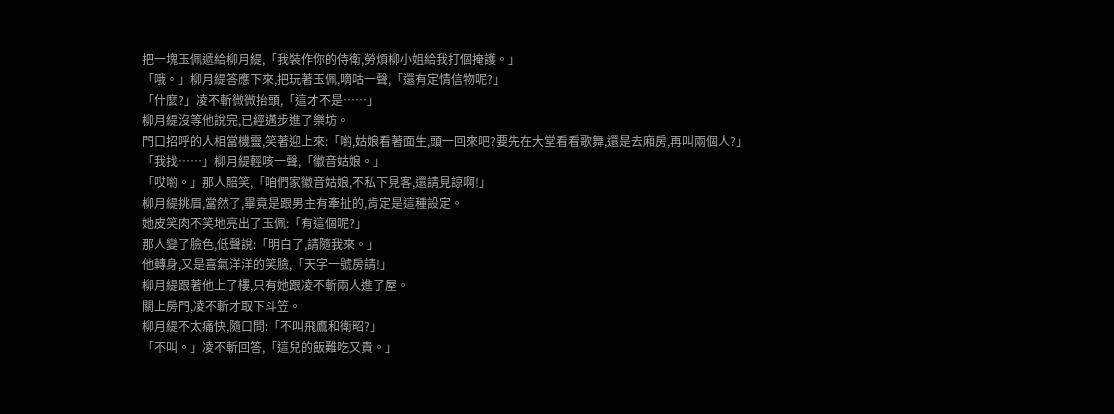把一塊玉佩遞給柳月緹,「我裝作你的侍衛,勞煩柳小姐給我打個掩護。」
「哦。」柳月緹答應下來,把玩著玉佩,嘀咕一聲,「還有定情信物呢?」
「什麼?」凌不斬微微抬頭,「這才不是……」
柳月緹沒等他說完,已經邁步進了樂坊。
門口招呼的人相當機靈,笑著迎上來:「喲,姑娘看著面生,頭一回來吧?要先在大堂看看歌舞,還是去廂房,再叫兩個人?」
「我找……」柳月緹輕咳一聲,「徽音姑娘。」
「哎喲。」那人賠笑,「咱們家徽音姑娘,不私下見客,還請見諒啊!」
柳月緹挑眉,當然了,畢竟是跟男主有牽扯的,肯定是這種設定。
她皮笑肉不笑地亮出了玉佩:「有這個呢?」
那人變了臉色,低聲說:「明白了,請隨我來。」
他轉身,又是喜氣洋洋的笑臉,「天字一號房請!」
柳月緹跟著他上了樓,只有她跟凌不斬兩人進了屋。
關上房門,凌不斬才取下斗笠。
柳月緹不太痛快,隨口問:「不叫飛鷹和衛昭?」
「不叫。」凌不斬回答,「這兒的飯難吃又貴。」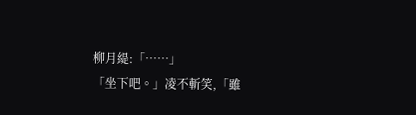柳月緹:「……」
「坐下吧。」凌不斬笑,「雖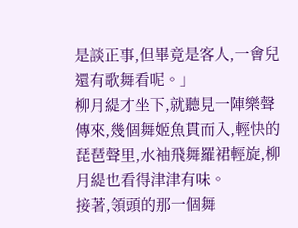是談正事,但畢竟是客人,一會兒還有歌舞看呢。」
柳月緹才坐下,就聽見一陣樂聲傳來,幾個舞姬魚貫而入,輕快的琵琶聲里,水袖飛舞羅裙輕旋,柳月緹也看得津津有味。
接著,領頭的那一個舞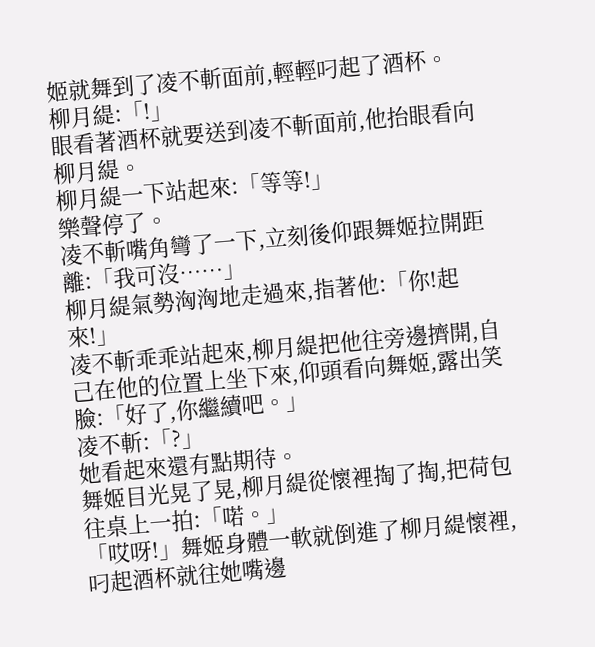姬就舞到了凌不斬面前,輕輕叼起了酒杯。
柳月緹:「!」
眼看著酒杯就要送到凌不斬面前,他抬眼看向柳月緹。
柳月緹一下站起來:「等等!」
樂聲停了。
凌不斬嘴角彎了一下,立刻後仰跟舞姬拉開距離:「我可沒……」
柳月緹氣勢洶洶地走過來,指著他:「你!起來!」
凌不斬乖乖站起來,柳月緹把他往旁邊擠開,自己在他的位置上坐下來,仰頭看向舞姬,露出笑臉:「好了,你繼續吧。」
凌不斬:「?」
她看起來還有點期待。
舞姬目光晃了晃,柳月緹從懷裡掏了掏,把荷包往桌上一拍:「喏。」
「哎呀!」舞姬身體一軟就倒進了柳月緹懷裡,叼起酒杯就往她嘴邊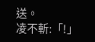送。
凌不斬:「!」